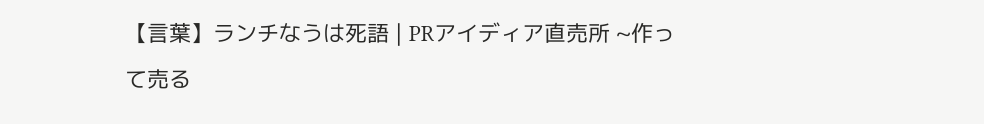【言葉】ランチなうは死語 | PRアイディア直売所 ~作って売る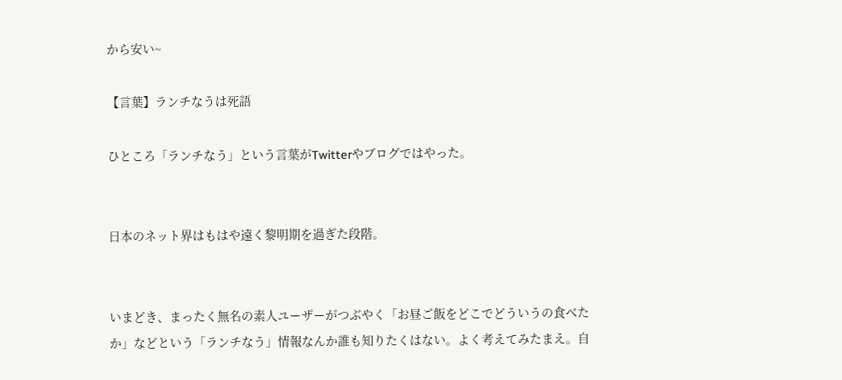から安い~

【言葉】ランチなうは死語

ひところ「ランチなう」という言葉がTwitterやブログではやった。


日本のネット界はもはや遠く黎明期を過ぎた段階。


いまどき、まったく無名の素人ユーザーがつぶやく「お昼ご飯をどこでどういうの食べたか」などという「ランチなう」情報なんか誰も知りたくはない。よく考えてみたまえ。自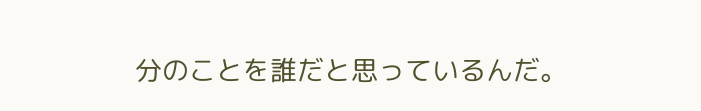分のことを誰だと思っているんだ。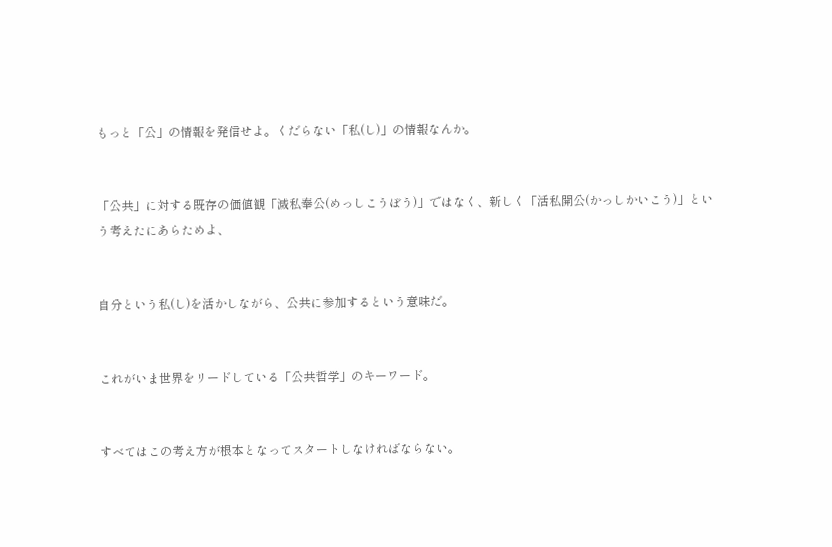もっと「公」の情報を発信せよ。くだらない「私(し)」の情報なんか。


「公共」に対する既存の価値観「滅私奉公(めっしこうぼう)」ではなく、新しく「活私開公(かっしかいこう)」という考えたにあらためよ、


自分という私(し)を活かしながら、公共に参加するという意味だ。


これがいま世界をリードしている「公共哲学」のキーワード。


すべてはこの考え方が根本となってスタートしなければならない。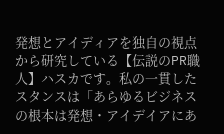発想とアイディアを独自の視点から研究している【伝説のPR職人】ハスカです。私の一貫したスタンスは「あらゆるビジネスの根本は発想・アイデイアにあ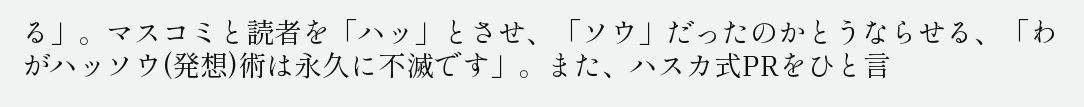る」。マスコミと読者を「ハッ」とさせ、「ソウ」だったのかとうならせる、「わがハッソウ(発想)術は永久に不滅です」。また、ハスカ式PRをひと言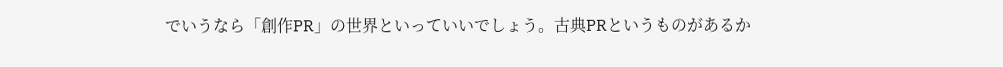でいうなら「創作PR」の世界といっていいでしょう。古典PRというものがあるか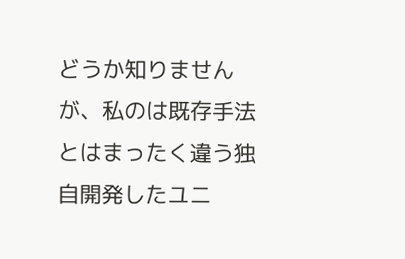どうか知りませんが、私のは既存手法とはまったく違う独自開発したユニ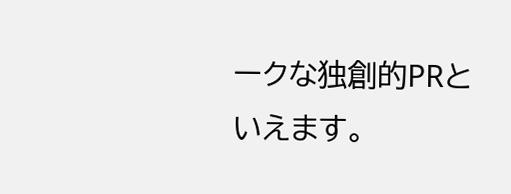ークな独創的PRといえます。